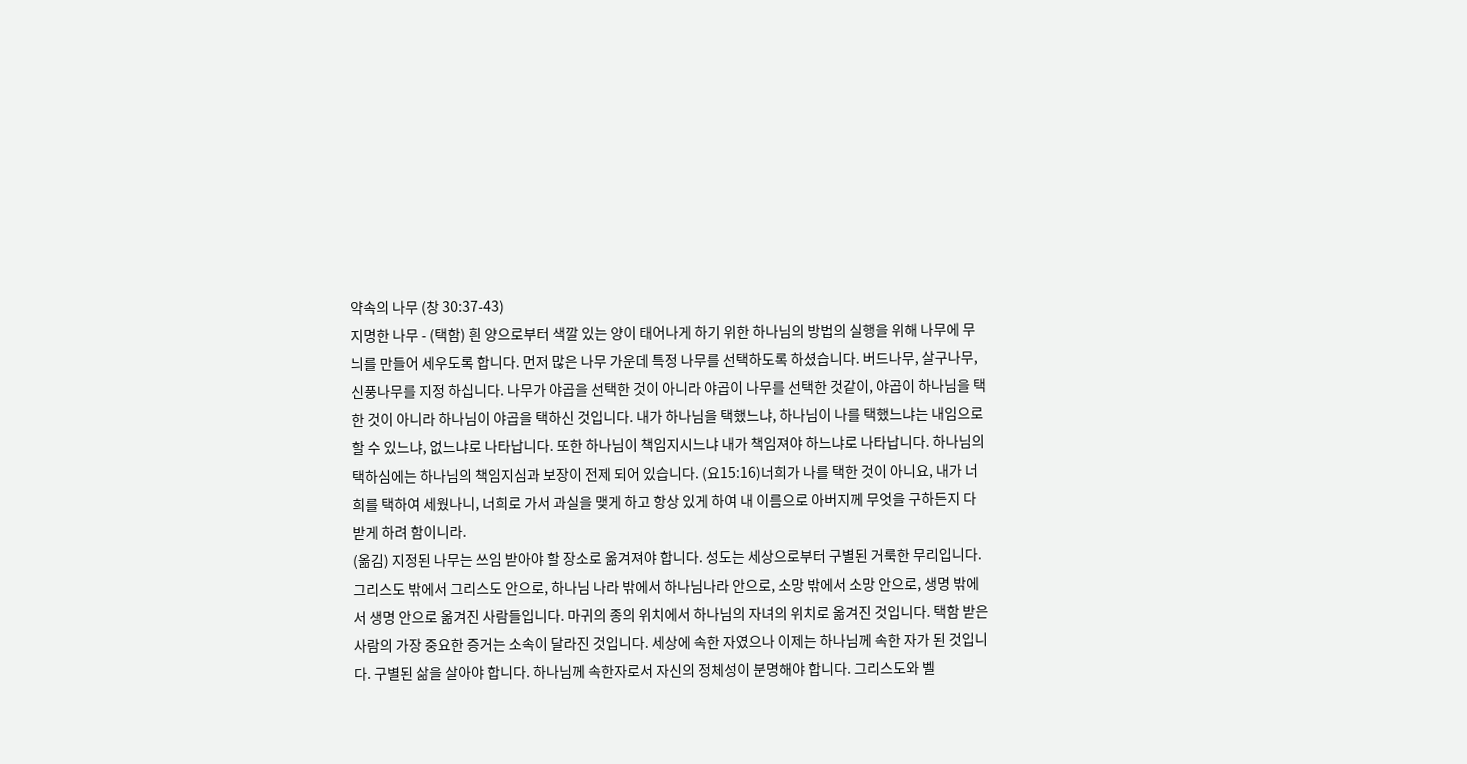약속의 나무 (창 30:37-43)
지명한 나무 - (택함) 흰 양으로부터 색깔 있는 양이 태어나게 하기 위한 하나님의 방법의 실행을 위해 나무에 무늬를 만들어 세우도록 합니다. 먼저 많은 나무 가운데 특정 나무를 선택하도록 하셨습니다. 버드나무, 살구나무, 신풍나무를 지정 하십니다. 나무가 야곱을 선택한 것이 아니라 야곱이 나무를 선택한 것같이, 야곱이 하나님을 택한 것이 아니라 하나님이 야곱을 택하신 것입니다. 내가 하나님을 택했느냐, 하나님이 나를 택했느냐는 내임으로 할 수 있느냐, 없느냐로 나타납니다. 또한 하나님이 책임지시느냐 내가 책임져야 하느냐로 나타납니다. 하나님의 택하심에는 하나님의 책임지심과 보장이 전제 되어 있습니다. (요15:16)너희가 나를 택한 것이 아니요, 내가 너희를 택하여 세웠나니, 너희로 가서 과실을 맺게 하고 항상 있게 하여 내 이름으로 아버지께 무엇을 구하든지 다 받게 하려 함이니라.
(옮김) 지정된 나무는 쓰임 받아야 할 장소로 옮겨져야 합니다. 성도는 세상으로부터 구별된 거룩한 무리입니다. 그리스도 밖에서 그리스도 안으로, 하나님 나라 밖에서 하나님나라 안으로, 소망 밖에서 소망 안으로, 생명 밖에서 생명 안으로 옮겨진 사람들입니다. 마귀의 종의 위치에서 하나님의 자녀의 위치로 옮겨진 것입니다. 택함 받은 사람의 가장 중요한 증거는 소속이 달라진 것입니다. 세상에 속한 자였으나 이제는 하나님께 속한 자가 된 것입니다. 구별된 삶을 살아야 합니다. 하나님께 속한자로서 자신의 정체성이 분명해야 합니다. 그리스도와 벨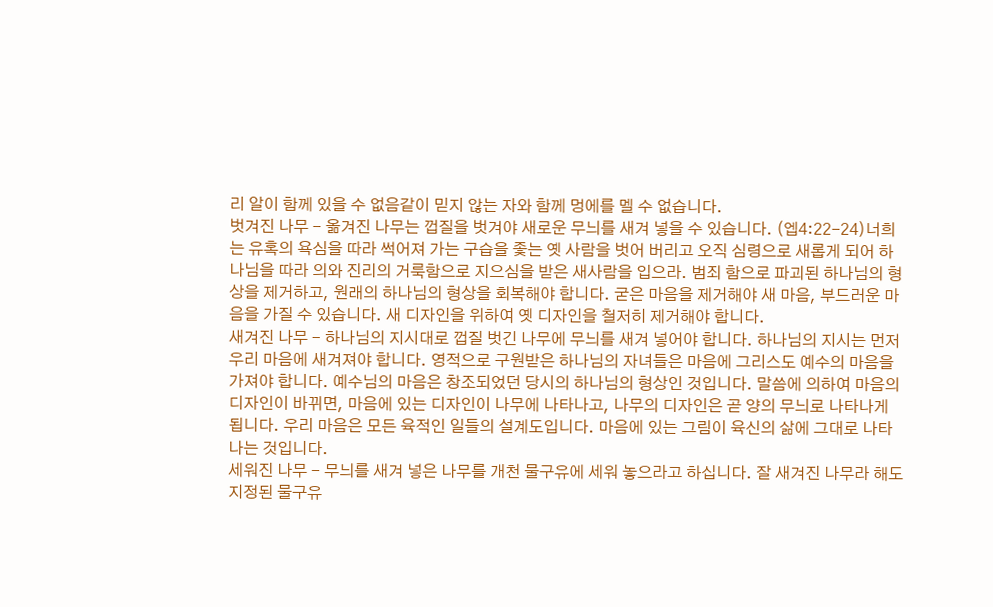리 알이 함께 있을 수 없음같이 믿지 않는 자와 함께 멍에를 멜 수 없습니다.
벗겨진 나무 - 옮겨진 나무는 껍질을 벗겨야 새로운 무늬를 새겨 넣을 수 있습니다. (엡4:22-24)너희는 유혹의 욕심을 따라 썩어져 가는 구습을 좇는 옛 사람을 벗어 버리고 오직 심령으로 새롭게 되어 하나님을 따라 의와 진리의 거룩함으로 지으심을 받은 새사람을 입으라. 범죄 함으로 파괴된 하나님의 형상을 제거하고, 원래의 하나님의 형상을 회복해야 합니다. 굳은 마음을 제거해야 새 마음, 부드러운 마음을 가질 수 있습니다. 새 디자인을 위하여 옛 디자인을 철저히 제거해야 합니다.
새겨진 나무 - 하나님의 지시대로 껍질 벗긴 나무에 무늬를 새겨 넣어야 합니다. 하나님의 지시는 먼저 우리 마음에 새겨져야 합니다. 영적으로 구원받은 하나님의 자녀들은 마음에 그리스도 예수의 마음을 가져야 합니다. 예수님의 마음은 창조되었던 당시의 하나님의 형상인 것입니다. 말씀에 의하여 마음의 디자인이 바뀌면, 마음에 있는 디자인이 나무에 나타나고, 나무의 디자인은 곧 양의 무늬로 나타나게 됩니다. 우리 마음은 모든 육적인 일들의 설계도입니다. 마음에 있는 그림이 육신의 삶에 그대로 나타나는 것입니다.
세워진 나무 - 무늬를 새겨 넣은 나무를 개천 물구유에 세워 놓으라고 하십니다. 잘 새겨진 나무라 해도 지정된 물구유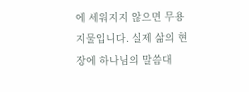에 세워지지 않으면 무용지물입니다. 실제 삶의 현장에 하나님의 말씀대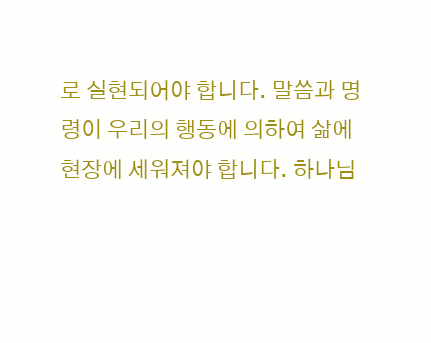로 실현되어야 합니다. 말씀과 명령이 우리의 행동에 의하여 삶에 현장에 세워져야 합니다. 하나님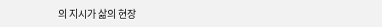의 지시가 삶의 현장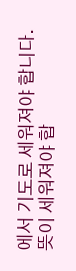에서 기도로 세워져야 합니다. 뜻이 세워져야 합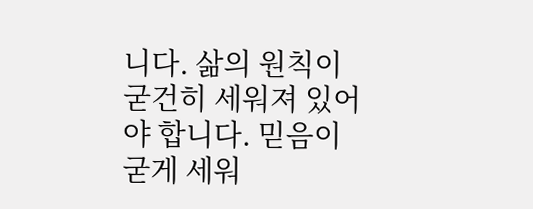니다. 삶의 원칙이 굳건히 세워져 있어야 합니다. 믿음이 굳게 세워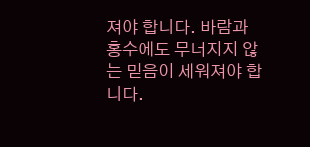져야 합니다. 바람과 홍수에도 무너지지 않는 믿음이 세워져야 합니다.